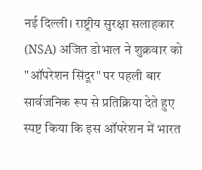नई दिल्ली। राष्ट्रीय सुरक्षा सलाहकार (NSA) अजित डोभाल ने शुक्रवार को "ऑपरेशन सिंदूर" पर पहली बार सार्वजनिक रूप से प्रतिक्रिया देते हुए स्पष्ट किया कि इस ऑपरेशन में भारत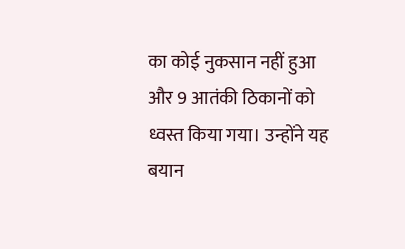का कोई नुकसान नहीं हुआ और 9 आतंकी ठिकानों को ध्वस्त किया गया। उन्होंने यह बयान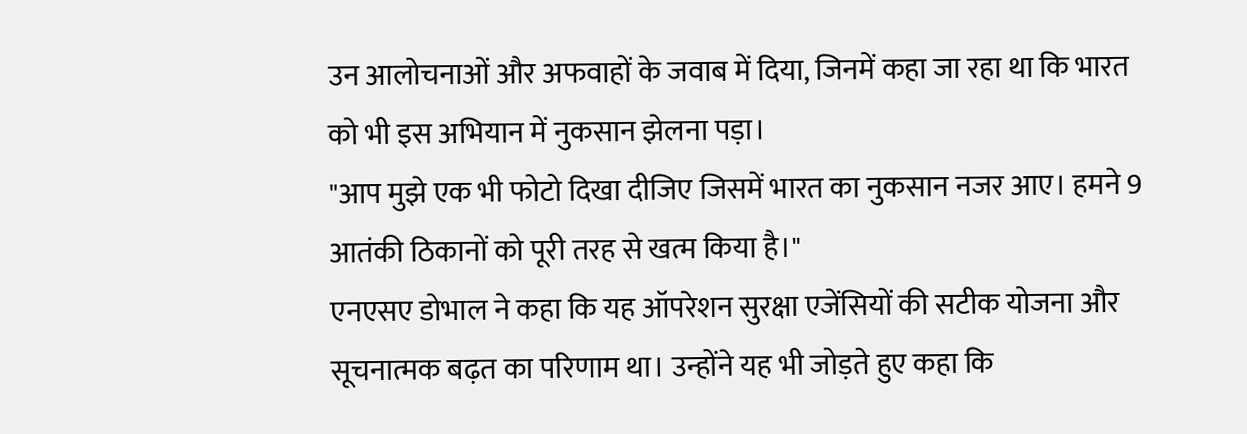उन आलोचनाओं और अफवाहों के जवाब में दिया, जिनमें कहा जा रहा था कि भारत को भी इस अभियान में नुकसान झेलना पड़ा।
"आप मुझे एक भी फोटो दिखा दीजिए जिसमें भारत का नुकसान नजर आए। हमने 9 आतंकी ठिकानों को पूरी तरह से खत्म किया है।"
एनएसए डोभाल ने कहा कि यह ऑपरेशन सुरक्षा एजेंसियों की सटीक योजना और सूचनात्मक बढ़त का परिणाम था। उन्होंने यह भी जोड़ते हुए कहा कि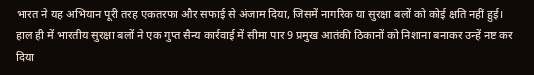भारत ने यह अभियान पूरी तरह एकतरफा और सफाई से अंजाम दिया, जिसमें नागरिक या सुरक्षा बलों को कोई क्षति नहीं हुई।
हाल ही में भारतीय सुरक्षा बलों ने एक गुप्त सैन्य कार्रवाई में सीमा पार 9 प्रमुख आतंकी ठिकानों को निशाना बनाकर उन्हें नष्ट कर दिया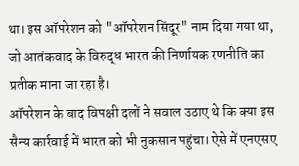था। इस ऑपरेशन को "ऑपरेशन सिंदूर" नाम दिया गया था, जो आतंकवाद के विरुद्ध भारत की निर्णायक रणनीति का प्रतीक माना जा रहा है।
ऑपरेशन के बाद विपक्षी दलों ने सवाल उठाए थे कि क्या इस सैन्य कार्रवाई में भारत को भी नुकसान पहुंचा। ऐसे में एनएसए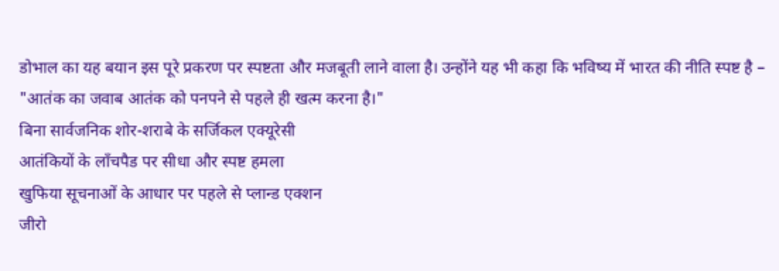डोभाल का यह बयान इस पूरे प्रकरण पर स्पष्टता और मजबूती लाने वाला है। उन्होंने यह भी कहा कि भविष्य में भारत की नीति स्पष्ट है – "आतंक का जवाब आतंक को पनपने से पहले ही खत्म करना है।"
बिना सार्वजनिक शोर-शराबे के सर्जिकल एक्यूरेसी
आतंकियों के लॉंचपैड पर सीधा और स्पष्ट हमला
खुफिया सूचनाओं के आधार पर पहले से प्लान्ड एक्शन
जीरो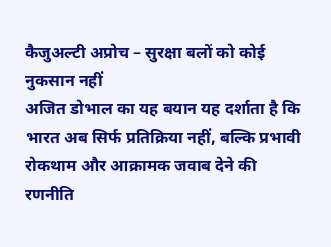कैजुअल्टी अप्रोच – सुरक्षा बलों को कोई नुकसान नहीं
अजित डोभाल का यह बयान यह दर्शाता है कि भारत अब सिर्फ प्रतिक्रिया नहीं, बल्कि प्रभावी रोकथाम और आक्रामक जवाब देने की रणनीति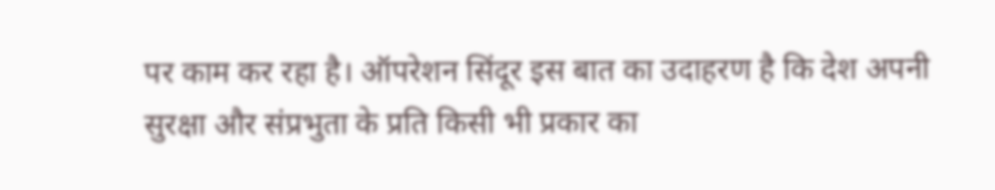पर काम कर रहा है। ऑपरेशन सिंदूर इस बात का उदाहरण है कि देश अपनी सुरक्षा और संप्रभुता के प्रति किसी भी प्रकार का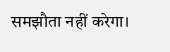समझौता नहीं करेगा।